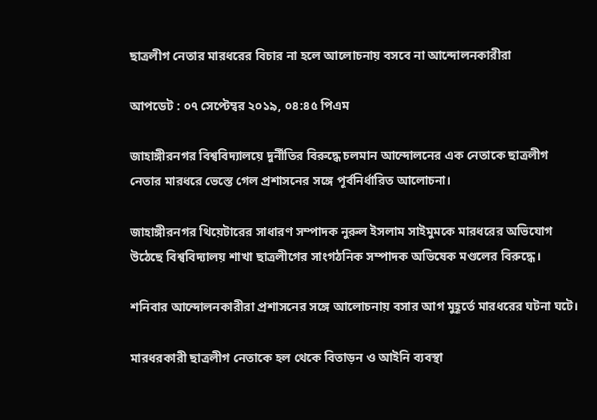ছাত্রলীগ নেতার মারধরের বিচার না হলে আলোচনায় বসবে না আন্দোলনকারীরা

আপডেট : ০৭ সেপ্টেম্বর ২০১৯, ০৪:৪৫ পিএম

জাহাঙ্গীরনগর বিশ্ববিদ্যালয়ে দুর্নীতির বিরুদ্ধে চলমান আন্দোলনের এক নেতাকে ছাত্রলীগ নেতার মারধরে ভেস্তে গেল প্রশাসনের সঙ্গে পূর্বনির্ধারিত আলোচনা।

জাহাঙ্গীরনগর থিয়েটারের সাধারণ সম্পাদক নুরুল ইসলাম সাইমুমকে মারধরের অভিযোগ উঠেছে বিশ্ববিদ্যালয় শাখা ছাত্রলীগের সাংগঠনিক সম্পাদক অভিষেক মণ্ডলের বিরুদ্ধে।

শনিবার আন্দোলনকারীরা প্রশাসনের সঙ্গে আলোচনায় বসার আগ মুহূর্তে মারধরের ঘটনা ঘটে।

মারধরকারী ছাত্রলীগ নেতাকে হল থেকে বিতাড়ন ও আইনি ব্যবস্থা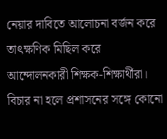নেয়ার দাবিতে আলোচনা বর্জন করে তাৎক্ষণিক মিছিল করে আন্দোলনকারী শিক্ষক-শিক্ষার্থীরা। বিচার না হলে প্রশাসনের সঙ্গে কোনো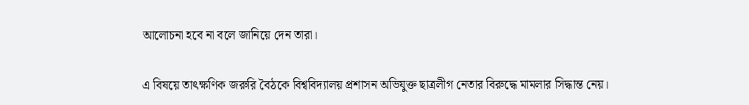আলোচনা হবে না বলে জানিয়ে দেন তারা।

এ বিষয়ে তাৎক্ষণিক জরুরি বৈঠকে বিশ্ববিদ্যালয় প্রশাসন অভিযুক্ত ছাত্রলীগ নেতার বিরুদ্ধে মামলার সিদ্ধান্ত নেয়।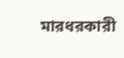মারধরকারী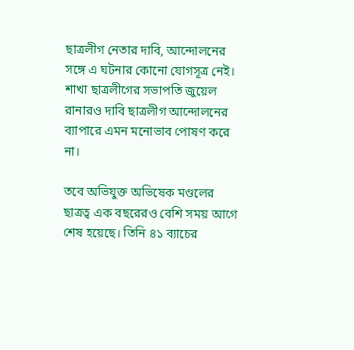ছাত্রলীগ নেতার দাবি, আন্দোলনের সঙ্গে এ ঘটনার কোনো যোগসূত্র নেই। শাখা ছাত্রলীগের সভাপতি জুয়েল রানারও দাবি ছাত্রলীগ আন্দোলনের ব্যাপারে এমন মনোভাব পোষণ করে না।

তবে অভিযুক্ত অভিষেক মণ্ডলের ছাত্রত্ব এক বছরেরও বেশি সময় আগে শেষ হয়েছে। তিনি ৪১ ব্যাচের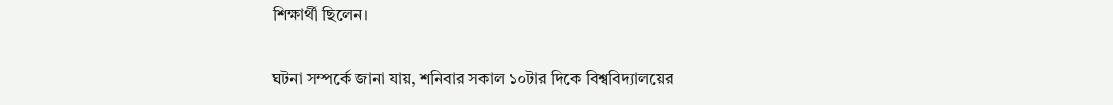শিক্ষার্থী ছিলেন।

ঘটনা সম্পর্কে জানা যায়, শনিবার সকাল ১০টার দিকে বিশ্ববিদ্যালয়ের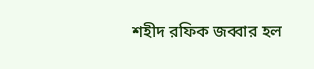শহীদ রফিক জব্বার হল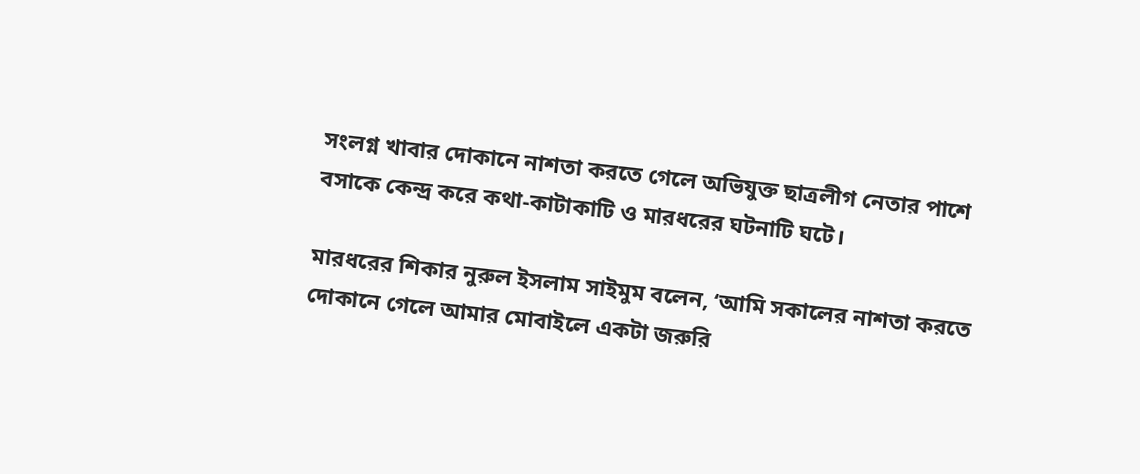সংলগ্ন খাবার দোকানে নাশতা করতে গেলে অভিযুক্ত ছাত্রলীগ নেতার পাশে বসাকে কেন্দ্র করে কথা-কাটাকাটি ও মারধরের ঘটনাটি ঘটে।

মারধরের শিকার নুরুল ইসলাম সাইমুম বলেন, ‘আমি সকালের নাশতা করতে দোকানে গেলে আমার মোবাইলে একটা জরুরি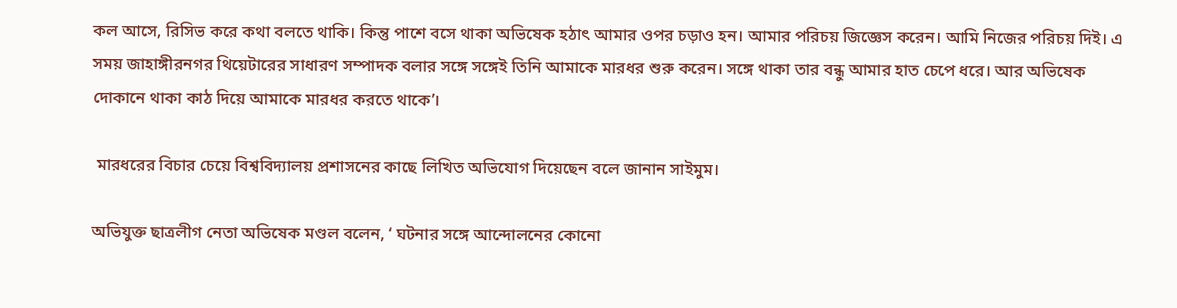কল আসে, রিসিভ করে কথা বলতে থাকি। কিন্তু পাশে বসে থাকা অভিষেক হঠাৎ আমার ওপর চড়াও হন। আমার পরিচয় জিজ্ঞেস করেন। আমি নিজের পরিচয় দিই। এ সময় জাহাঙ্গীরনগর থিয়েটারের সাধারণ সম্পাদক বলার সঙ্গে সঙ্গেই তিনি আমাকে মারধর শুরু করেন। সঙ্গে থাকা তার বন্ধু আমার হাত চেপে ধরে। আর অভিষেক দোকানে থাকা কাঠ দিয়ে আমাকে মারধর করতে থাকে’।

 মারধরের বিচার চেয়ে বিশ্ববিদ্যালয় প্রশাসনের কাছে লিখিত অভিযোগ দিয়েছেন বলে জানান সাইমুম।

অভিযুক্ত ছাত্রলীগ নেতা অভিষেক মণ্ডল বলেন, ‘ ঘটনার সঙ্গে আন্দোলনের কোনো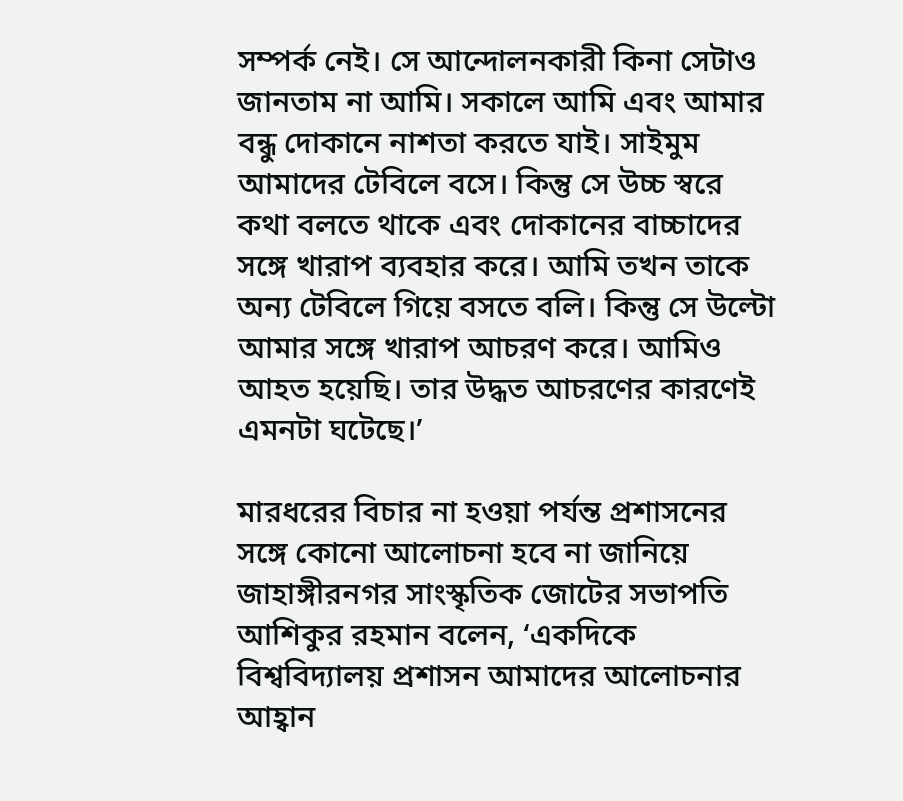সম্পর্ক নেই। সে আন্দোলনকারী কিনা সেটাও জানতাম না আমি। সকালে আমি এবং আমার বন্ধু দোকানে নাশতা করতে যাই। সাইমুম আমাদের টেবিলে বসে। কিন্তু সে উচ্চ স্বরে কথা বলতে থাকে এবং দোকানের বাচ্চাদের সঙ্গে খারাপ ব্যবহার করে। আমি তখন তাকে অন্য টেবিলে গিয়ে বসতে বলি। কিন্তু সে উল্টো আমার সঙ্গে খারাপ আচরণ করে। আমিও আহত হয়েছি। তার উদ্ধত আচরণের কারণেই এমনটা ঘটেছে।’

মারধরের বিচার না হওয়া পর্যন্ত প্রশাসনের সঙ্গে কোনো আলোচনা হবে না জানিয়ে জাহাঙ্গীরনগর সাংস্কৃতিক জোটের সভাপতি আশিকুর রহমান বলেন, ‘একদিকে বিশ্ববিদ্যালয় প্রশাসন আমাদের আলোচনার আহ্বান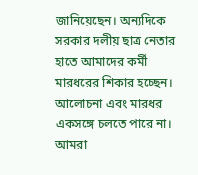জানিয়েছেন। অন্যদিকে সরকার দলীয় ছাত্র নেতার হাতে আমাদের কর্মী মারধরের শিকার হচ্ছেন। আলোচনা এবং মারধর একসঙ্গে চলতে পারে না। আমরা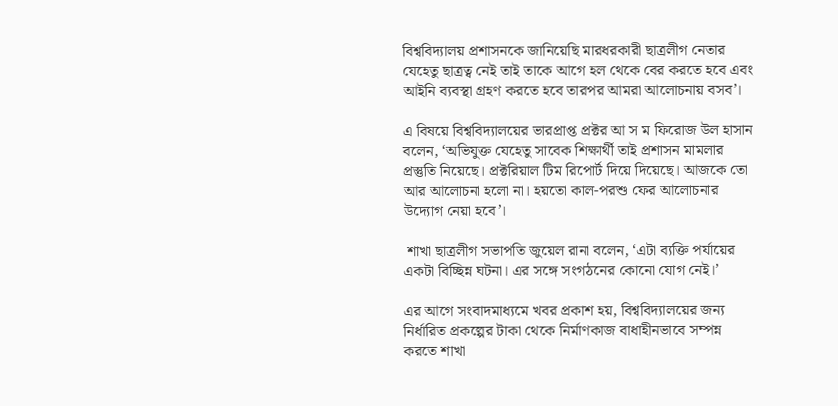বিশ্ববিদ্যালয় প্রশাসনকে জানিয়েছি মারধরকারী ছাত্রলীগ নেতার যেহেতু ছাত্রত্ব নেই তাই তাকে আগে হল থেকে বের করতে হবে এবং আইনি ব্যবস্থা গ্রহণ করতে হবে তারপর আমরা আলোচনায় বসব’।

এ বিষয়ে বিশ্ববিদ্যালয়ের ভারপ্রাপ্ত প্রক্টর আ স ম ফিরোজ উল হাসান বলেন, ‘অভিযুক্ত যেহেতু সাবেক শিক্ষার্থী তাই প্রশাসন মামলার প্রস্তুতি নিয়েছে। প্রক্টরিয়াল টিম রিপোর্ট দিয়ে দিয়েছে। আজকে তো আর আলোচনা হলো না। হয়তো কাল-পরশু ফের আলোচনার উদ্যোগ নেয়া হবে’।

 শাখা ছাত্রলীগ সভাপতি জুয়েল রানা বলেন, ‘এটা ব্যক্তি পর্যায়ের একটা বিচ্ছিন্ন ঘটনা। এর সঙ্গে সংগঠনের কোনো যোগ নেই।’

এর আগে সংবাদমাধ্যমে খবর প্রকাশ হয়, বিশ্ববিদ্যালয়ের জন্য নির্ধারিত প্রকল্পের টাকা থেকে নির্মাণকাজ বাধাহীনভাবে সম্পন্ন করতে শাখা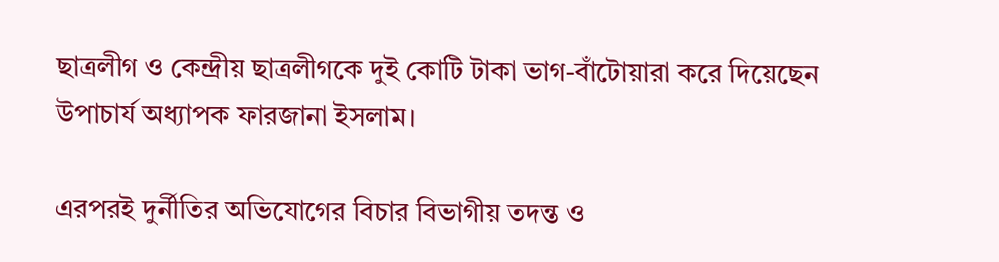ছাত্রলীগ ও কেন্দ্রীয় ছাত্রলীগকে দুই কোটি টাকা ভাগ-বাঁটোয়ারা করে দিয়েছেন উপাচার্য অধ্যাপক ফারজানা ইসলাম।

এরপরই দুর্নীতির অভিযোগের বিচার বিভাগীয় তদন্ত ও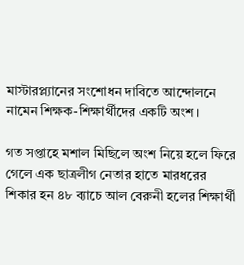মাস্টারপ্ল্যানের সংশোধন দাবিতে আন্দোলনে নামেন শিক্ষক-শিক্ষার্থীদের একটি অংশ।

গত সপ্তাহে মশাল মিছিলে অংশ নিয়ে হলে ফিরে গেলে এক ছাত্রলীগ নেতার হাতে মারধরের শিকার হন ৪৮ ব্যাচে আল বেরুনী হলের শিক্ষার্থী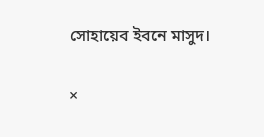সোহায়েব ইবনে মাসুদ।

×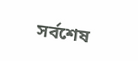সর্বশেষ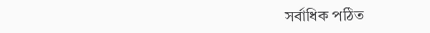সর্বাধিক পঠিত